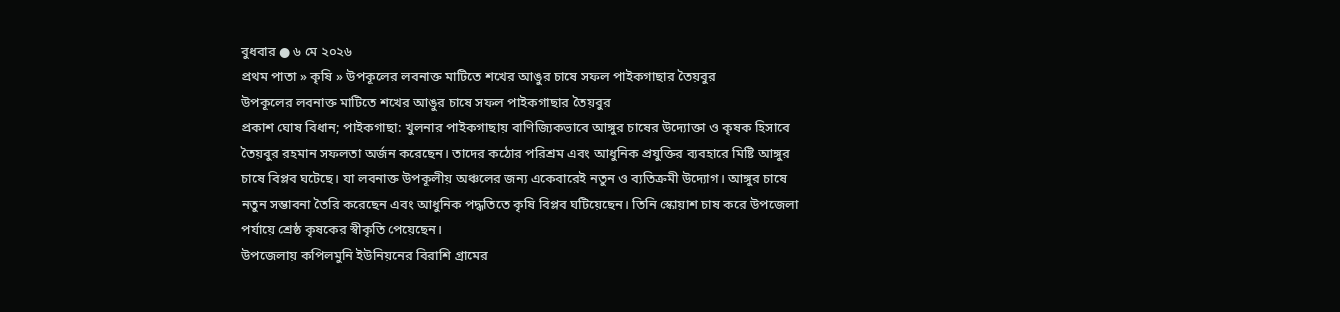বুধবার ● ৬ মে ২০২৬
প্রথম পাতা » কৃষি » উপকূলের লবনাক্ত মাটিতে শখের আঙুর চাষে সফল পাইকগাছার তৈয়বুর
উপকূলের লবনাক্ত মাটিতে শখের আঙুর চাষে সফল পাইকগাছার তৈয়বুর
প্রকাশ ঘোষ বিধান; পাইকগাছা: খুলনার পাইকগাছায় বাণিজ্যিকভাবে আঙ্গুর চাষের উদ্যোক্তা ও কৃষক হিসাবে তৈয়বুর রহমান সফলতা অর্জন করেছেন। তাদের কঠোর পরিশ্রম এবং আধুনিক প্রযুক্তির ব্যবহারে মিষ্টি আঙ্গুর চাষে বিপ্লব ঘটেছে। যা লবনাক্ত উপকূলীয় অঞ্চলের জন্য একেবারেই নতুন ও ব্যতিক্রমী উদ্যোগ। আঙ্গুর চাষে নতুন সম্ভাবনা তৈরি করেছেন এবং আধুনিক পদ্ধতিতে কৃষি বিপ্লব ঘটিয়েছেন। তিনি স্কোয়াশ চাষ করে উপজেলা পর্যায়ে শ্রেষ্ঠ কৃষকের স্বীকৃতি পেয়েছেন।
উপজেলায় কপিলমুনি ইউনিয়নের বিরাশি গ্রামের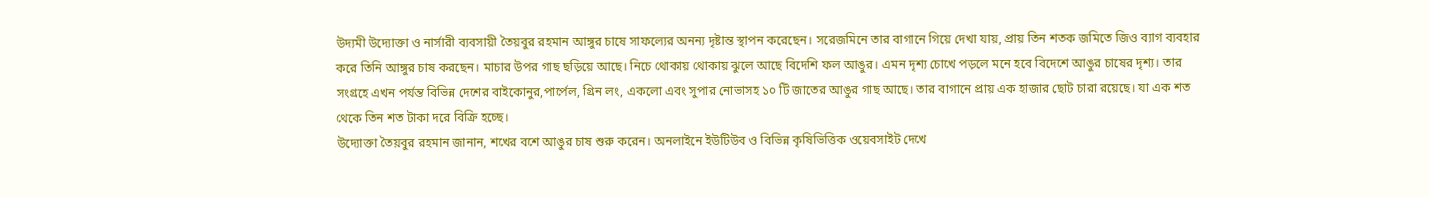উদ্যমী উদ্যোক্তা ও নার্সারী ব্যবসায়ী তৈয়বুর রহমান আঙ্গুর চাষে সাফল্যের অনন্য দৃষ্টান্ত স্থাপন করেছেন। সরেজমিনে তার বাগানে গিয়ে দেখা যায়, প্রায় তিন শতক জমিতে জিও ব্যাগ ব্যবহার করে তিনি আঙ্গুর চাষ করছেন। মাচার উপর গাছ ছড়িয়ে আছে। নিচে থোকায় থোকায় ঝুলে আছে বিদেশি ফল আঙুর। এমন দৃশ্য চোখে পড়লে মনে হবে বিদেশে আঙুর চাষের দৃশ্য। তার সংগ্রহে এখন পর্যন্ত বিভিন্ন দেশের বাইকোনুর,পার্পেল, গ্রিন লং, একলো এবং সুপার নোভাসহ ১০ টি জাতের আঙুর গাছ আছে। তার বাগানে প্রায় এক হাজার ছোট চারা রয়েছে। যা এক শত থেকে তিন শত টাকা দরে বিক্রি হচ্ছে।
উদ্যোক্তা তৈয়বুর রহমান জানান, শখের বশে আঙুর চাষ শুরু করেন। অনলাইনে ইউটিউব ও বিভিন্ন কৃষিভিত্তিক ওয়েবসাইট দেখে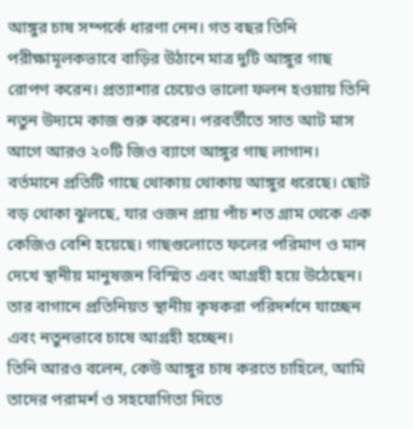আঙ্গুর চাষ সম্পর্কে ধারণা নেন। গত বছর তিনি পরীক্ষামূলকভাবে বাড়ির উঠানে মাত্র দুটি আঙ্গুর গাছ রোপণ করেন। প্রত্যাশার চেয়েও ভালো ফলন হওয়ায় তিনি নতুন উদ্যমে কাজ শুরু করেন। পরবর্তীতে সাত আট মাস আগে আরও ২০টি জিও ব্যাগে আঙ্গুর গাছ লাগান। বর্তমানে প্রতিটি গাছে থোকায় থোকায় আঙ্গুর ধরেছে। ছোট বড় থোকা ঝুলছে, যার ওজন প্রায় পাঁচ শত গ্রাম থেকে এক কেজিও বেশি হয়েছে। গাছগুলোতে ফলের পরিমাণ ও মান দেখে স্থানীয় মানুষজন বিস্মিত এবং আগ্রহী হয়ে উঠেছেন। তার বাগানে প্রতিনিয়ত স্থানীয় কৃষকরা পরিদর্শনে যাচ্ছেন এবং নতুনভাবে চাষে আগ্রহী হচ্ছেন।
তিনি আরও বলেন, কেউ আঙ্গুর চাষ করতে চাহিলে, আমি তাদের পরামর্শ ও সহযোগিতা দিতে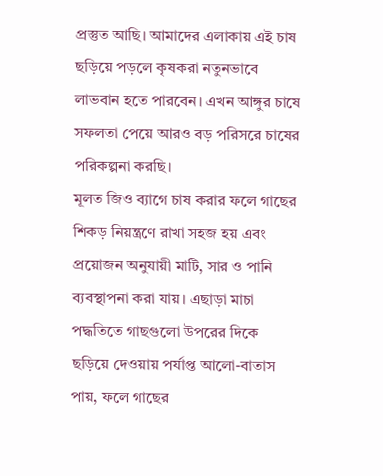প্রস্তুত আছি। আমাদের এলাকায় এই চাষ ছড়িয়ে পড়লে কৃষকরা নতুনভাবে লাভবান হতে পারবেন। এখন আঙ্গুর চাষে সফলতা পেয়ে আরও বড় পরিসরে চাষের পরিকল্পনা করছি।
মূলত জিও ব্যাগে চাষ করার ফলে গাছের শিকড় নিয়ন্ত্রণে রাখা সহজ হয় এবং প্রয়োজন অনুযায়ী মাটি, সার ও পানি ব্যবস্থাপনা করা যায়। এছাড়া মাচা পদ্ধতিতে গাছগুলো উপরের দিকে ছড়িয়ে দেওয়ায় পর্যাপ্ত আলো-বাতাস পায়, ফলে গাছের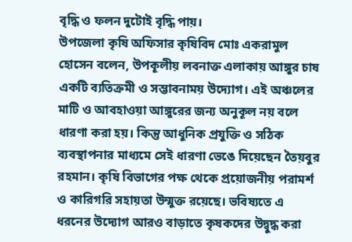বৃদ্ধি ও ফলন দুটোই বৃদ্ধি পায়।
উপজেলা কৃষি অফিসার কৃষিবিদ মোঃ একরামুল হোসেন বলেন, উপকূলীয় লবনাক্ত এলাকায় আঙ্গুর চাষ একটি ব্যতিক্রমী ও সম্ভাবনাময় উদ্যোগ। এই অঞ্চলের মাটি ও আবহাওয়া আঙ্গুরের জন্য অনুকূল নয় বলে ধারণা করা হয়। কিন্তু আধুনিক প্রযুক্তি ও সঠিক ব্যবস্থাপনার মাধ্যমে সেই ধারণা ভেঙে দিয়েছেন তৈয়বুর রহমান। কৃষি বিভাগের পক্ষ থেকে প্রয়োজনীয় পরামর্শ ও কারিগরি সহায়তা উন্মুক্ত রয়েছে। ভবিষ্যতে এ ধরনের উদ্যোগ আরও বাড়াতে কৃষকদের উদ্বুদ্ধ করা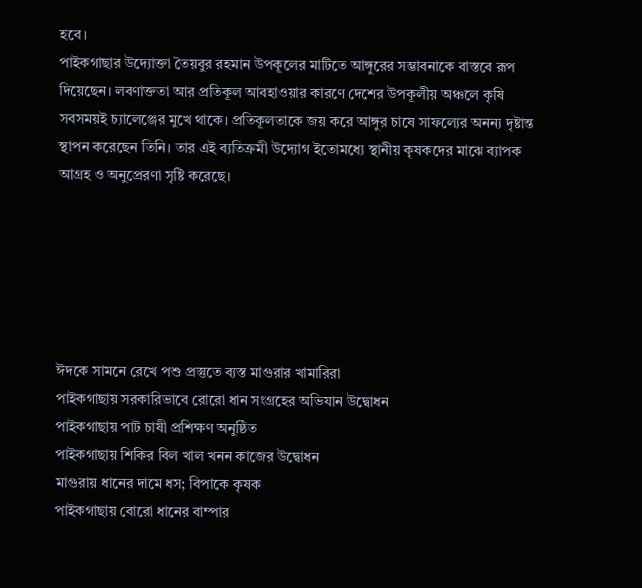হবে।
পাইকগাছার উদ্যোক্তা তৈয়বুর রহমান উপকূলের মাটিতে আঙ্গুরের সম্ভাবনাকে বাস্তবে রূপ দিয়েছেন। লবণাক্ততা আর প্রতিকূল আবহাওয়ার কারণে দেশের উপকূলীয় অঞ্চলে কৃষি সবসময়ই চ্যালেঞ্জের মুখে থাকে। প্রতিকূলতাকে জয় করে আঙ্গুর চাষে সাফল্যের অনন্য দৃষ্টান্ত স্থাপন করেছেন তিনি। তার এই ব্যতিক্রমী উদ্যোগ ইতোমধ্যে স্থানীয় কৃষকদের মাঝে ব্যাপক আগ্রহ ও অনুপ্রেরণা সৃষ্টি করেছে।






ঈদকে সামনে রেখে পশু প্রস্তুতে ব্যস্ত মাগুরার খামারিরা
পাইকগাছায় সরকারিভাবে রোরো ধান সংগ্রহের অভিযান উদ্বোধন
পাইকগাছায় পাট চাষী প্রশিক্ষণ অনুষ্ঠিত
পাইকগাছায় শিকির বিল খাল খনন কাজের উদ্বোধন
মাগুরায় ধানের দামে ধস; বিপাকে কৃষক
পাইকগাছায় বোরো ধানের বাম্পার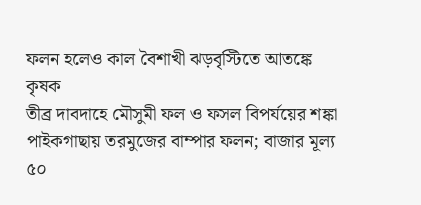ফলন হলেও কাল বৈশাখী ঝড়বৃস্টিতে আতঙ্কে কৃষক
তীব্র দাবদাহে মৌসুমী ফল ও ফসল বিপর্যয়ের শঙ্কা
পাইকগাছায় তরমুজের বাম্পার ফলন; বাজার মূল্য ৫০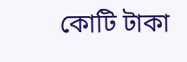কোটি টাকা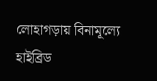লোহাগড়ায় বিনামূল্যে হাইব্রিড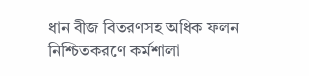ধান বীজ বিতরণসহ অধিক ফলন নিশ্চিতকরণে কর্মশালা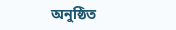অনুষ্ঠিত